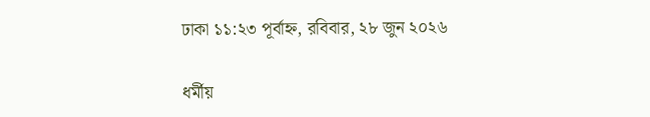ঢাকা ১১:২৩ পূর্বাহ্ন, রবিবার, ২৮ জুন ২০২৬

ধর্মীয়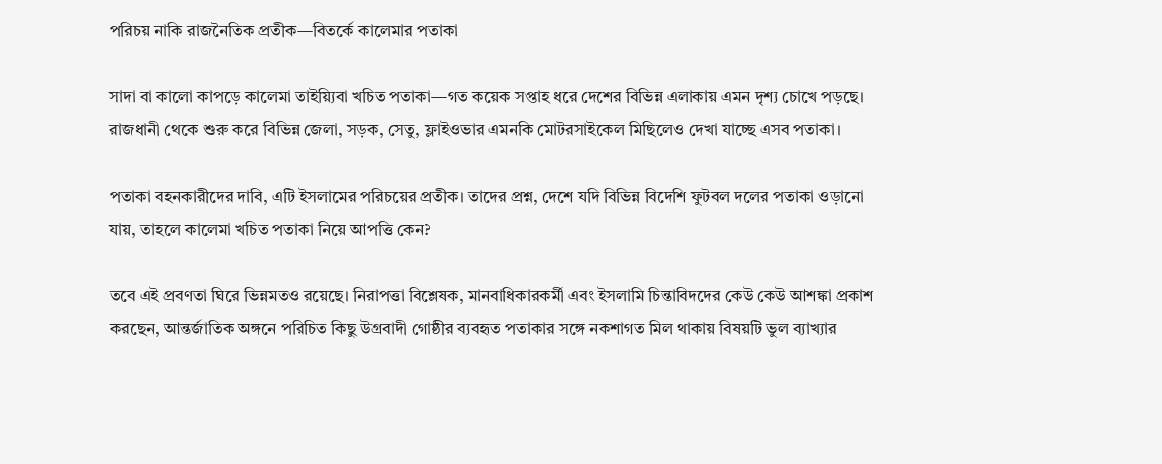পরিচয় নাকি রাজনৈতিক প্রতীক—বিতর্কে কালেমার পতাকা

সাদা বা কালো কাপড়ে কালেমা তাইয়্যিবা খচিত পতাকা—গত কয়েক সপ্তাহ ধরে দেশের বিভিন্ন এলাকায় এমন দৃশ্য চোখে পড়ছে। রাজধানী থেকে শুরু করে বিভিন্ন জেলা, সড়ক, সেতু, ফ্লাইওভার এমনকি মোটরসাইকেল মিছিলেও দেখা যাচ্ছে এসব পতাকা।

পতাকা বহনকারীদের দাবি, এটি ইসলামের পরিচয়ের প্রতীক। তাদের প্রশ্ন, দেশে যদি বিভিন্ন বিদেশি ফুটবল দলের পতাকা ওড়ানো যায়, তাহলে কালেমা খচিত পতাকা নিয়ে আপত্তি কেন?

তবে এই প্রবণতা ঘিরে ভিন্নমতও রয়েছে। নিরাপত্তা বিশ্লেষক, মানবাধিকারকর্মী এবং ইসলামি চিন্তাবিদদের কেউ কেউ আশঙ্কা প্রকাশ করছেন, আন্তর্জাতিক অঙ্গনে পরিচিত কিছু উগ্রবাদী গোষ্ঠীর ব্যবহৃত পতাকার সঙ্গে নকশাগত মিল থাকায় বিষয়টি ভুল ব্যাখ্যার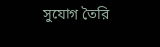সুযোগ তৈরি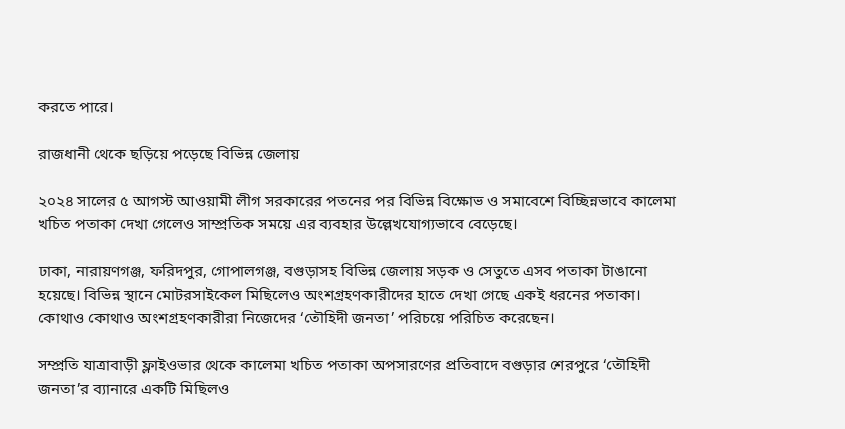করতে পারে।

রাজধানী থেকে ছড়িয়ে পড়েছে বিভিন্ন জেলায়

২০২৪ সালের ৫ আগস্ট আওয়ামী লীগ সরকারের পতনের পর বিভিন্ন বিক্ষোভ ও সমাবেশে বিচ্ছিন্নভাবে কালেমা খচিত পতাকা দেখা গেলেও সাম্প্রতিক সময়ে এর ব্যবহার উল্লেখযোগ্যভাবে বেড়েছে।

ঢাকা, নারায়ণগঞ্জ, ফরিদপুর, গোপালগঞ্জ, বগুড়াসহ বিভিন্ন জেলায় সড়ক ও সেতুতে এসব পতাকা টাঙানো হয়েছে। বিভিন্ন স্থানে মোটরসাইকেল মিছিলেও অংশগ্রহণকারীদের হাতে দেখা গেছে একই ধরনের পতাকা। কোথাও কোথাও অংশগ্রহণকারীরা নিজেদের ‘তৌহিদী জনতা’ পরিচয়ে পরিচিত করেছেন।

সম্প্রতি যাত্রাবাড়ী ফ্লাইওভার থেকে কালেমা খচিত পতাকা অপসারণের প্রতিবাদে বগুড়ার শেরপুরে ‘তৌহিদী জনতা’র ব্যানারে একটি মিছিলও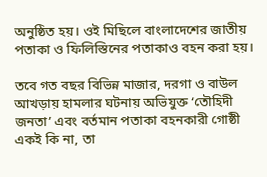অনুষ্ঠিত হয়। ওই মিছিলে বাংলাদেশের জাতীয় পতাকা ও ফিলিস্তিনের পতাকাও বহন করা হয়।

তবে গত বছর বিভিন্ন মাজার, দরগা ও বাউল আখড়ায় হামলার ঘটনায় অভিযুক্ত ‘তৌহিদী জনতা’ এবং বর্তমান পতাকা বহনকারী গোষ্ঠী একই কি না, তা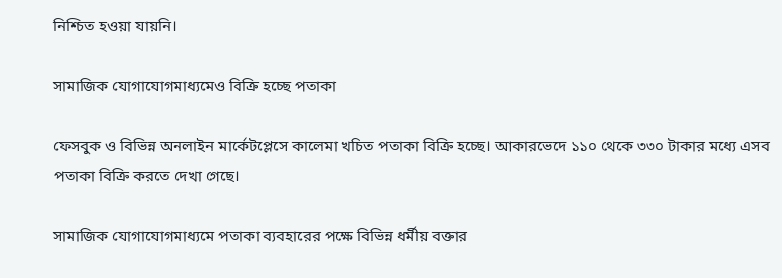নিশ্চিত হওয়া যায়নি।

সামাজিক যোগাযোগমাধ্যমেও বিক্রি হচ্ছে পতাকা

ফেসবুক ও বিভিন্ন অনলাইন মার্কেটপ্লেসে কালেমা খচিত পতাকা বিক্রি হচ্ছে। আকারভেদে ১১০ থেকে ৩৩০ টাকার মধ্যে এসব পতাকা বিক্রি করতে দেখা গেছে।

সামাজিক যোগাযোগমাধ্যমে পতাকা ব্যবহারের পক্ষে বিভিন্ন ধর্মীয় বক্তার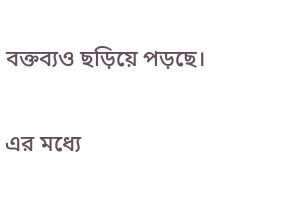বক্তব্যও ছড়িয়ে পড়ছে।

এর মধ্যে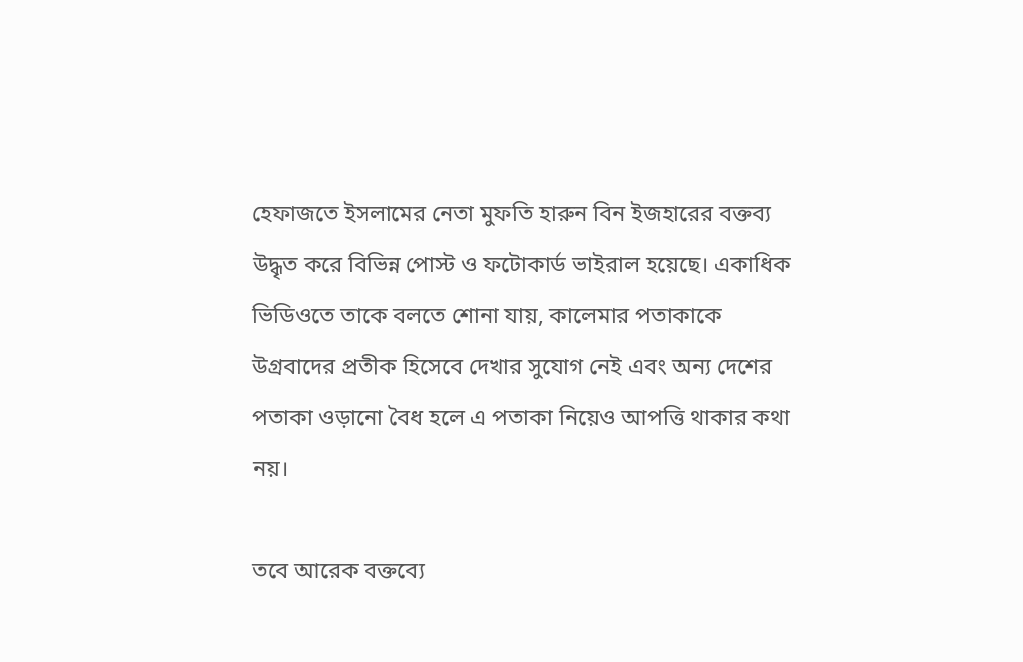হেফাজতে ইসলামের নেতা মুফতি হারুন বিন ইজহারের বক্তব্য উদ্ধৃত করে বিভিন্ন পোস্ট ও ফটোকার্ড ভাইরাল হয়েছে। একাধিক ভিডিওতে তাকে বলতে শোনা যায়, কালেমার পতাকাকে উগ্রবাদের প্রতীক হিসেবে দেখার সুযোগ নেই এবং অন্য দেশের পতাকা ওড়ানো বৈধ হলে এ পতাকা নিয়েও আপত্তি থাকার কথা নয়।

তবে আরেক বক্তব্যে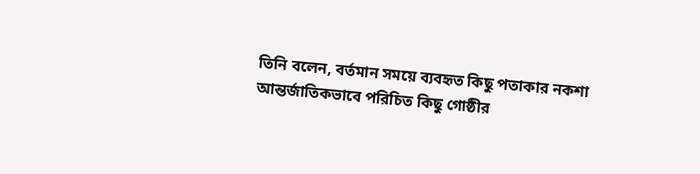তিনি বলেন, বর্তমান সময়ে ব্যবহৃত কিছু পতাকার নকশা আন্তর্জাতিকভাবে পরিচিত কিছু গোষ্ঠীর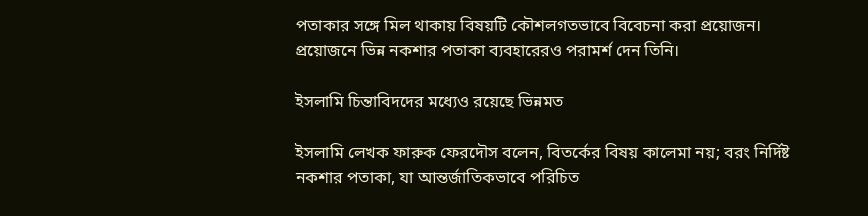পতাকার সঙ্গে মিল থাকায় বিষয়টি কৌশলগতভাবে বিবেচনা করা প্রয়োজন। প্রয়োজনে ভিন্ন নকশার পতাকা ব্যবহারেরও পরামর্শ দেন তিনি।

ইসলামি চিন্তাবিদদের মধ্যেও রয়েছে ভিন্নমত

ইসলামি লেখক ফারুক ফেরদৌস বলেন, বিতর্কের বিষয় কালেমা নয়; বরং নির্দিষ্ট নকশার পতাকা, যা আন্তর্জাতিকভাবে পরিচিত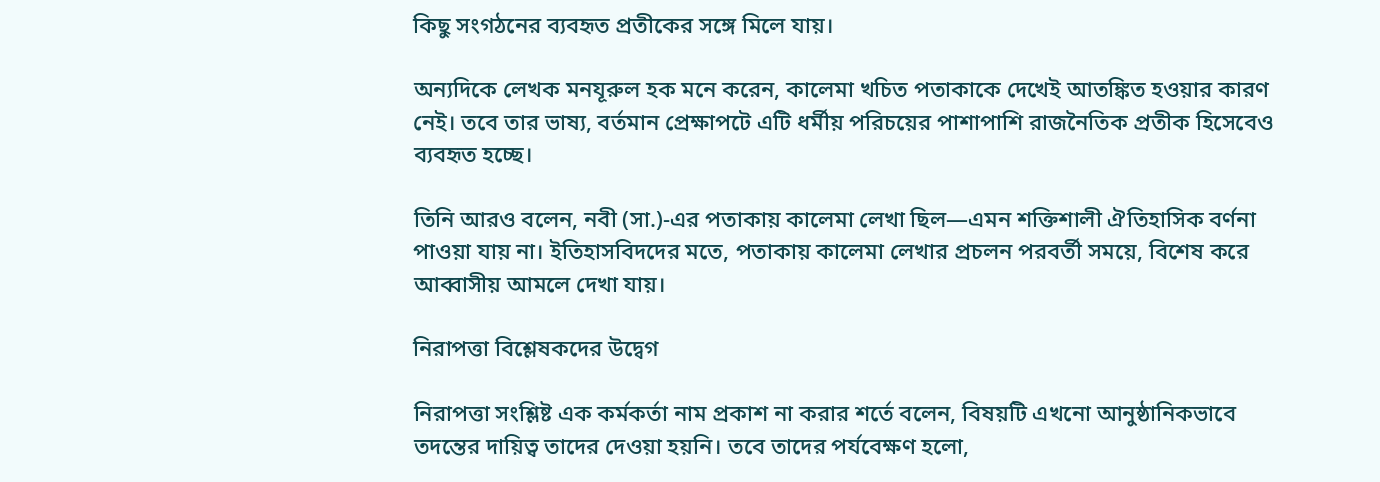কিছু সংগঠনের ব্যবহৃত প্রতীকের সঙ্গে মিলে যায়।

অন্যদিকে লেখক মনযূরুল হক মনে করেন, কালেমা খচিত পতাকাকে দেখেই আতঙ্কিত হওয়ার কারণ নেই। তবে তার ভাষ্য, বর্তমান প্রেক্ষাপটে এটি ধর্মীয় পরিচয়ের পাশাপাশি রাজনৈতিক প্রতীক হিসেবেও ব্যবহৃত হচ্ছে।

তিনি আরও বলেন, নবী (সা.)-এর পতাকায় কালেমা লেখা ছিল—এমন শক্তিশালী ঐতিহাসিক বর্ণনা পাওয়া যায় না। ইতিহাসবিদদের মতে, পতাকায় কালেমা লেখার প্রচলন পরবর্তী সময়ে, বিশেষ করে আব্বাসীয় আমলে দেখা যায়।

নিরাপত্তা বিশ্লেষকদের উদ্বেগ

নিরাপত্তা সংশ্লিষ্ট এক কর্মকর্তা নাম প্রকাশ না করার শর্তে বলেন, বিষয়টি এখনো আনুষ্ঠানিকভাবে তদন্তের দায়িত্ব তাদের দেওয়া হয়নি। তবে তাদের পর্যবেক্ষণ হলো,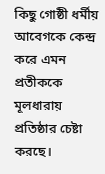কিছু গোষ্ঠী ধর্মীয় আবেগকে কেন্দ্র করে এমন প্রতীককে মূলধারায় প্রতিষ্ঠার চেষ্টা করছে।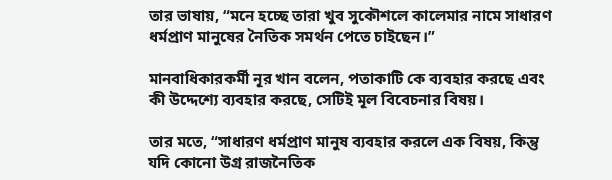তার ভাষায়, “মনে হচ্ছে তারা খুব সুকৌশলে কালেমার নামে সাধারণ ধর্মপ্রাণ মানুষের নৈতিক সমর্থন পেতে চাইছেন।”

মানবাধিকারকর্মী নূর খান বলেন, পতাকাটি কে ব্যবহার করছে এবং কী উদ্দেশ্যে ব্যবহার করছে, সেটিই মূল বিবেচনার বিষয়।

তার মতে, “সাধারণ ধর্মপ্রাণ মানুষ ব্যবহার করলে এক বিষয়, কিন্তু যদি কোনো উগ্র রাজনৈতিক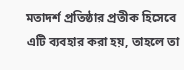মতাদর্শ প্রতিষ্ঠার প্রতীক হিসেবে এটি ব্যবহার করা হয়, তাহলে তা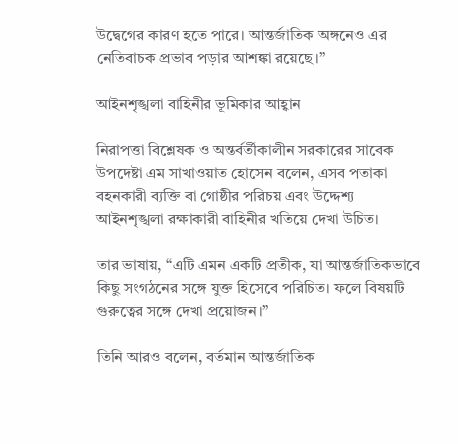উদ্বেগের কারণ হতে পারে। আন্তর্জাতিক অঙ্গনেও এর নেতিবাচক প্রভাব পড়ার আশঙ্কা রয়েছে।”

আইনশৃঙ্খলা বাহিনীর ভূমিকার আহ্বান

নিরাপত্তা বিশ্লেষক ও অন্তর্বর্তীকালীন সরকারের সাবেক উপদেষ্টা এম সাখাওয়াত হোসেন বলেন, এসব পতাকা বহনকারী ব্যক্তি বা গোষ্ঠীর পরিচয় এবং উদ্দেশ্য আইনশৃঙ্খলা রক্ষাকারী বাহিনীর খতিয়ে দেখা উচিত।

তার ভাষায়, “এটি এমন একটি প্রতীক, যা আন্তর্জাতিকভাবে কিছু সংগঠনের সঙ্গে যুক্ত হিসেবে পরিচিত। ফলে বিষয়টি গুরুত্বের সঙ্গে দেখা প্রয়োজন।”

তিনি আরও বলেন, বর্তমান আন্তর্জাতিক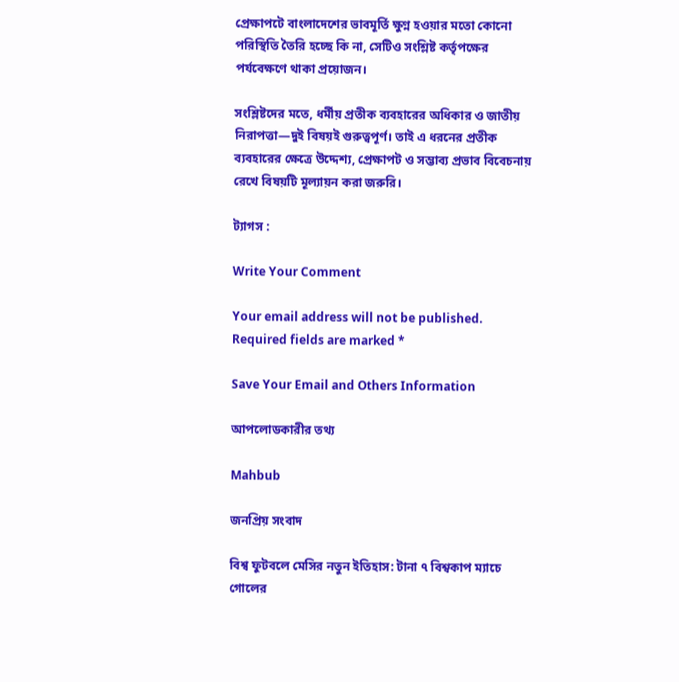প্রেক্ষাপটে বাংলাদেশের ভাবমূর্তি ক্ষুণ্ন হওয়ার মতো কোনো পরিস্থিতি তৈরি হচ্ছে কি না, সেটিও সংশ্লিষ্ট কর্তৃপক্ষের পর্যবেক্ষণে থাকা প্রয়োজন।

সংশ্লিষ্টদের মতে, ধর্মীয় প্রতীক ব্যবহারের অধিকার ও জাতীয় নিরাপত্তা—দুই বিষয়ই গুরুত্বপূর্ণ। তাই এ ধরনের প্রতীক ব্যবহারের ক্ষেত্রে উদ্দেশ্য, প্রেক্ষাপট ও সম্ভাব্য প্রভাব বিবেচনায় রেখে বিষয়টি মূল্যায়ন করা জরুরি।

ট্যাগস :

Write Your Comment

Your email address will not be published. Required fields are marked *

Save Your Email and Others Information

আপলোডকারীর তথ্য

Mahbub

জনপ্রিয় সংবাদ

বিশ্ব ফুটবলে মেসির নতুন ইতিহাস: টানা ৭ বিশ্বকাপ ম্যাচে গোলের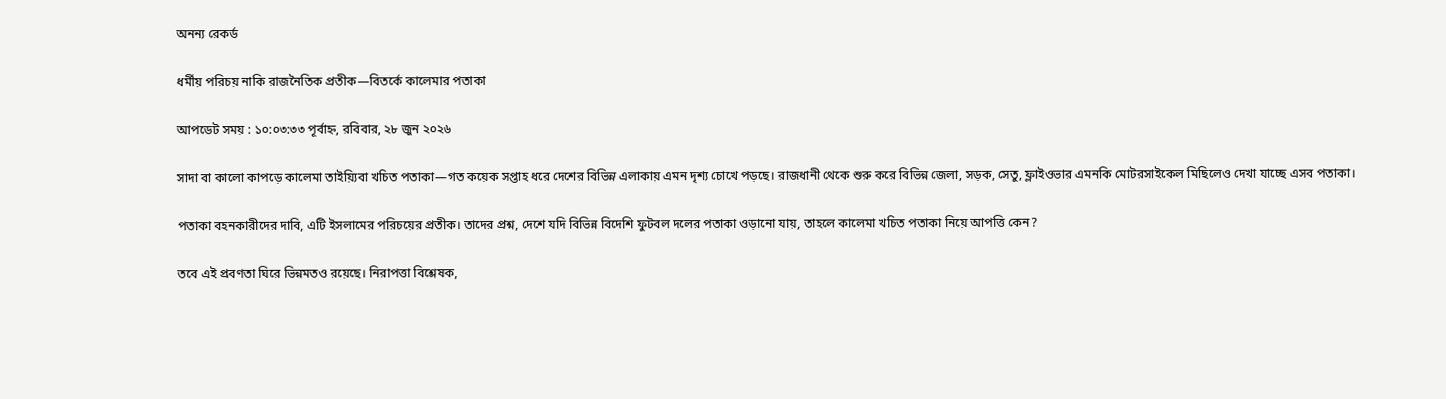অনন্য রেকর্ড

ধর্মীয় পরিচয় নাকি রাজনৈতিক প্রতীক—বিতর্কে কালেমার পতাকা

আপডেট সময় : ১০:০৩:৩৩ পূর্বাহ্ন, রবিবার, ২৮ জুন ২০২৬

সাদা বা কালো কাপড়ে কালেমা তাইয়্যিবা খচিত পতাকা—গত কয়েক সপ্তাহ ধরে দেশের বিভিন্ন এলাকায় এমন দৃশ্য চোখে পড়ছে। রাজধানী থেকে শুরু করে বিভিন্ন জেলা, সড়ক, সেতু, ফ্লাইওভার এমনকি মোটরসাইকেল মিছিলেও দেখা যাচ্ছে এসব পতাকা।

পতাকা বহনকারীদের দাবি, এটি ইসলামের পরিচয়ের প্রতীক। তাদের প্রশ্ন, দেশে যদি বিভিন্ন বিদেশি ফুটবল দলের পতাকা ওড়ানো যায়, তাহলে কালেমা খচিত পতাকা নিয়ে আপত্তি কেন?

তবে এই প্রবণতা ঘিরে ভিন্নমতও রয়েছে। নিরাপত্তা বিশ্লেষক,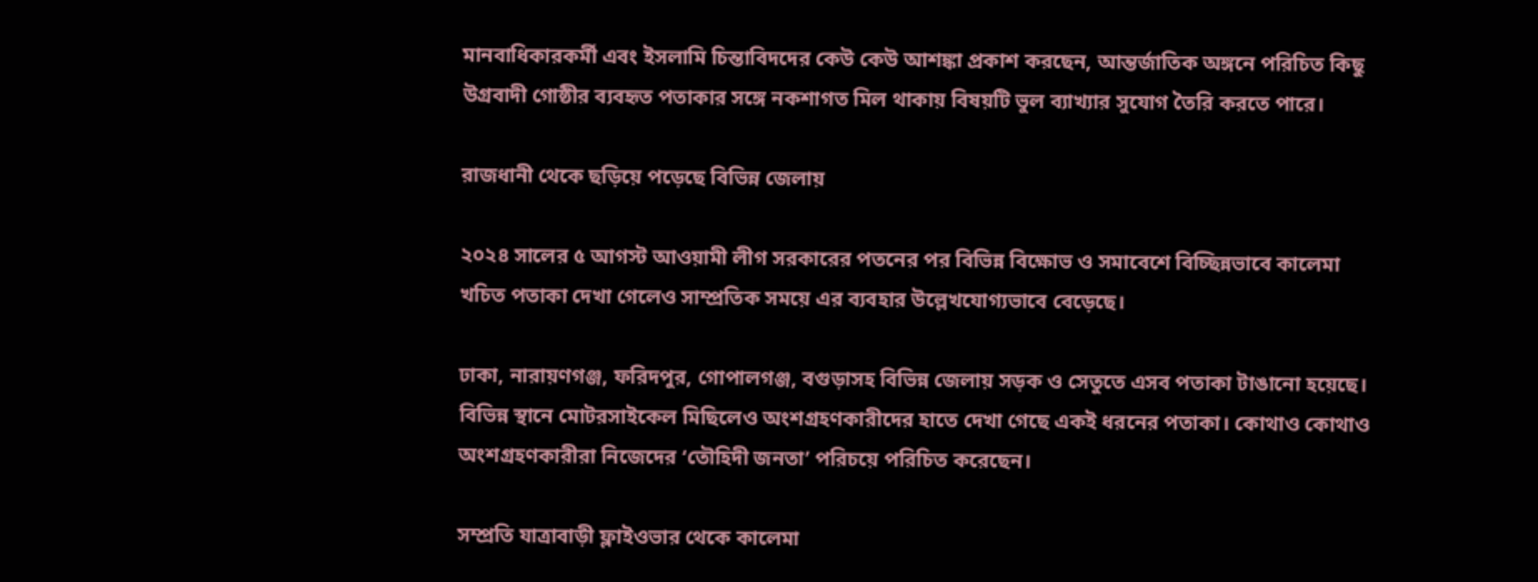মানবাধিকারকর্মী এবং ইসলামি চিন্তাবিদদের কেউ কেউ আশঙ্কা প্রকাশ করছেন, আন্তর্জাতিক অঙ্গনে পরিচিত কিছু উগ্রবাদী গোষ্ঠীর ব্যবহৃত পতাকার সঙ্গে নকশাগত মিল থাকায় বিষয়টি ভুল ব্যাখ্যার সুযোগ তৈরি করতে পারে।

রাজধানী থেকে ছড়িয়ে পড়েছে বিভিন্ন জেলায়

২০২৪ সালের ৫ আগস্ট আওয়ামী লীগ সরকারের পতনের পর বিভিন্ন বিক্ষোভ ও সমাবেশে বিচ্ছিন্নভাবে কালেমা খচিত পতাকা দেখা গেলেও সাম্প্রতিক সময়ে এর ব্যবহার উল্লেখযোগ্যভাবে বেড়েছে।

ঢাকা, নারায়ণগঞ্জ, ফরিদপুর, গোপালগঞ্জ, বগুড়াসহ বিভিন্ন জেলায় সড়ক ও সেতুতে এসব পতাকা টাঙানো হয়েছে। বিভিন্ন স্থানে মোটরসাইকেল মিছিলেও অংশগ্রহণকারীদের হাতে দেখা গেছে একই ধরনের পতাকা। কোথাও কোথাও অংশগ্রহণকারীরা নিজেদের ‘তৌহিদী জনতা’ পরিচয়ে পরিচিত করেছেন।

সম্প্রতি যাত্রাবাড়ী ফ্লাইওভার থেকে কালেমা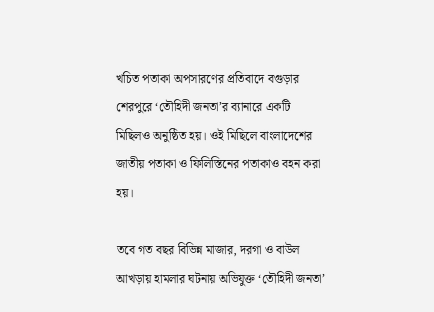খচিত পতাকা অপসারণের প্রতিবাদে বগুড়ার শেরপুরে ‘তৌহিদী জনতা’র ব্যানারে একটি মিছিলও অনুষ্ঠিত হয়। ওই মিছিলে বাংলাদেশের জাতীয় পতাকা ও ফিলিস্তিনের পতাকাও বহন করা হয়।

তবে গত বছর বিভিন্ন মাজার, দরগা ও বাউল আখড়ায় হামলার ঘটনায় অভিযুক্ত ‘তৌহিদী জনতা’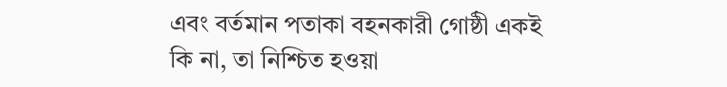এবং বর্তমান পতাকা বহনকারী গোষ্ঠী একই কি না, তা নিশ্চিত হওয়া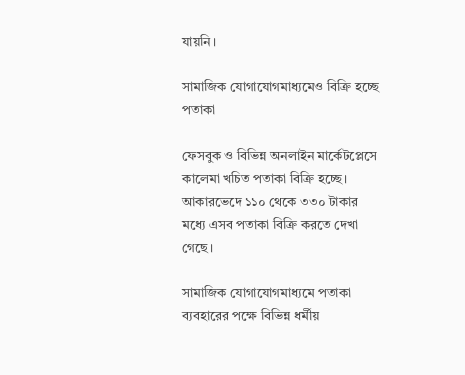যায়নি।

সামাজিক যোগাযোগমাধ্যমেও বিক্রি হচ্ছে পতাকা

ফেসবুক ও বিভিন্ন অনলাইন মার্কেটপ্লেসে কালেমা খচিত পতাকা বিক্রি হচ্ছে। আকারভেদে ১১০ থেকে ৩৩০ টাকার মধ্যে এসব পতাকা বিক্রি করতে দেখা গেছে।

সামাজিক যোগাযোগমাধ্যমে পতাকা ব্যবহারের পক্ষে বিভিন্ন ধর্মীয়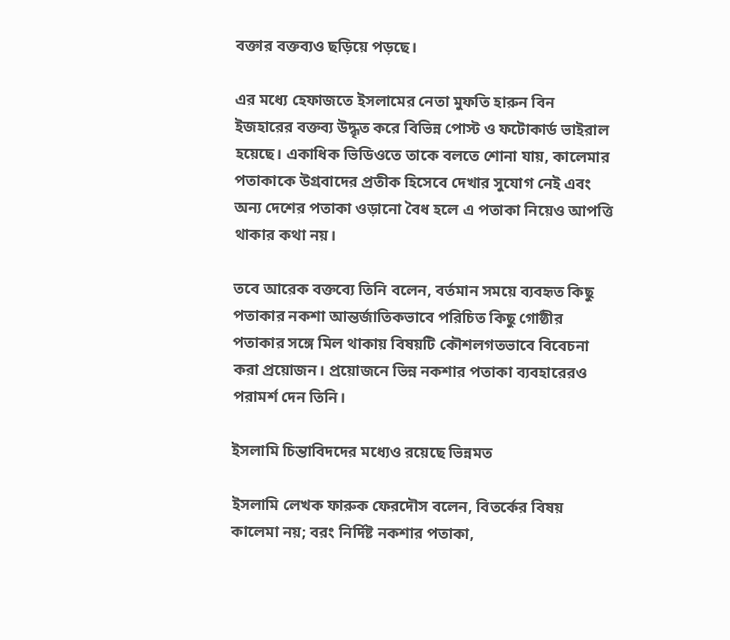বক্তার বক্তব্যও ছড়িয়ে পড়ছে।

এর মধ্যে হেফাজতে ইসলামের নেতা মুফতি হারুন বিন ইজহারের বক্তব্য উদ্ধৃত করে বিভিন্ন পোস্ট ও ফটোকার্ড ভাইরাল হয়েছে। একাধিক ভিডিওতে তাকে বলতে শোনা যায়, কালেমার পতাকাকে উগ্রবাদের প্রতীক হিসেবে দেখার সুযোগ নেই এবং অন্য দেশের পতাকা ওড়ানো বৈধ হলে এ পতাকা নিয়েও আপত্তি থাকার কথা নয়।

তবে আরেক বক্তব্যে তিনি বলেন, বর্তমান সময়ে ব্যবহৃত কিছু পতাকার নকশা আন্তর্জাতিকভাবে পরিচিত কিছু গোষ্ঠীর পতাকার সঙ্গে মিল থাকায় বিষয়টি কৌশলগতভাবে বিবেচনা করা প্রয়োজন। প্রয়োজনে ভিন্ন নকশার পতাকা ব্যবহারেরও পরামর্শ দেন তিনি।

ইসলামি চিন্তাবিদদের মধ্যেও রয়েছে ভিন্নমত

ইসলামি লেখক ফারুক ফেরদৌস বলেন, বিতর্কের বিষয় কালেমা নয়; বরং নির্দিষ্ট নকশার পতাকা,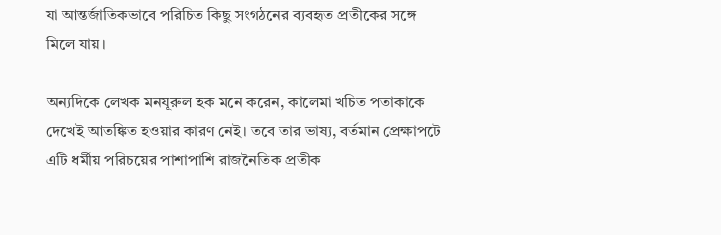যা আন্তর্জাতিকভাবে পরিচিত কিছু সংগঠনের ব্যবহৃত প্রতীকের সঙ্গে মিলে যায়।

অন্যদিকে লেখক মনযূরুল হক মনে করেন, কালেমা খচিত পতাকাকে দেখেই আতঙ্কিত হওয়ার কারণ নেই। তবে তার ভাষ্য, বর্তমান প্রেক্ষাপটে এটি ধর্মীয় পরিচয়ের পাশাপাশি রাজনৈতিক প্রতীক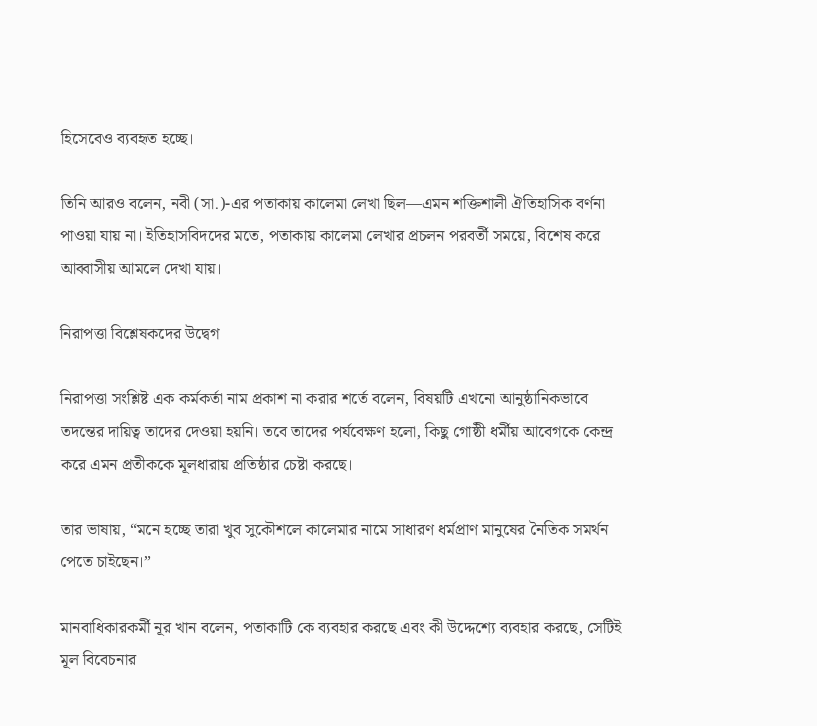হিসেবেও ব্যবহৃত হচ্ছে।

তিনি আরও বলেন, নবী (সা.)-এর পতাকায় কালেমা লেখা ছিল—এমন শক্তিশালী ঐতিহাসিক বর্ণনা পাওয়া যায় না। ইতিহাসবিদদের মতে, পতাকায় কালেমা লেখার প্রচলন পরবর্তী সময়ে, বিশেষ করে আব্বাসীয় আমলে দেখা যায়।

নিরাপত্তা বিশ্লেষকদের উদ্বেগ

নিরাপত্তা সংশ্লিষ্ট এক কর্মকর্তা নাম প্রকাশ না করার শর্তে বলেন, বিষয়টি এখনো আনুষ্ঠানিকভাবে তদন্তের দায়িত্ব তাদের দেওয়া হয়নি। তবে তাদের পর্যবেক্ষণ হলো, কিছু গোষ্ঠী ধর্মীয় আবেগকে কেন্দ্র করে এমন প্রতীককে মূলধারায় প্রতিষ্ঠার চেষ্টা করছে।

তার ভাষায়, “মনে হচ্ছে তারা খুব সুকৌশলে কালেমার নামে সাধারণ ধর্মপ্রাণ মানুষের নৈতিক সমর্থন পেতে চাইছেন।”

মানবাধিকারকর্মী নূর খান বলেন, পতাকাটি কে ব্যবহার করছে এবং কী উদ্দেশ্যে ব্যবহার করছে, সেটিই মূল বিবেচনার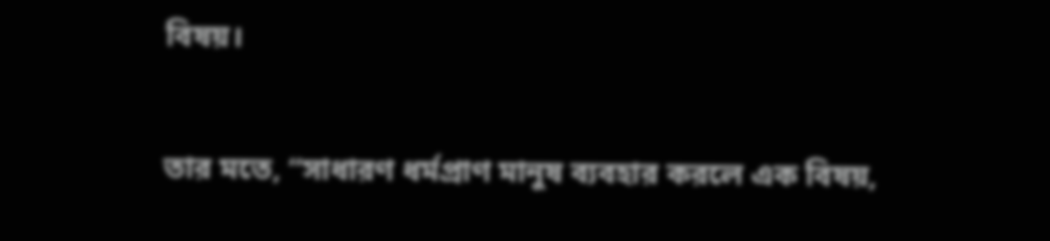বিষয়।

তার মতে, “সাধারণ ধর্মপ্রাণ মানুষ ব্যবহার করলে এক বিষয়,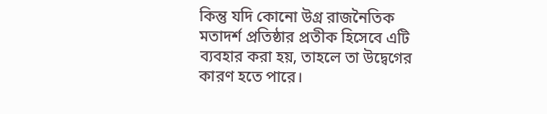কিন্তু যদি কোনো উগ্র রাজনৈতিক মতাদর্শ প্রতিষ্ঠার প্রতীক হিসেবে এটি ব্যবহার করা হয়, তাহলে তা উদ্বেগের কারণ হতে পারে।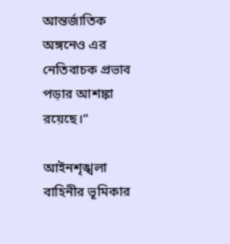আন্তর্জাতিক অঙ্গনেও এর নেতিবাচক প্রভাব পড়ার আশঙ্কা রয়েছে।”

আইনশৃঙ্খলা বাহিনীর ভূমিকার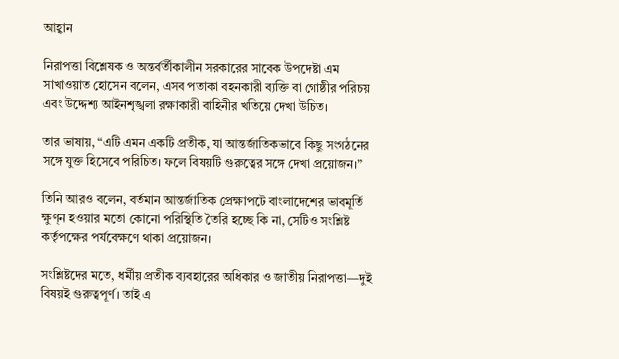আহ্বান

নিরাপত্তা বিশ্লেষক ও অন্তর্বর্তীকালীন সরকারের সাবেক উপদেষ্টা এম সাখাওয়াত হোসেন বলেন, এসব পতাকা বহনকারী ব্যক্তি বা গোষ্ঠীর পরিচয় এবং উদ্দেশ্য আইনশৃঙ্খলা রক্ষাকারী বাহিনীর খতিয়ে দেখা উচিত।

তার ভাষায়, “এটি এমন একটি প্রতীক, যা আন্তর্জাতিকভাবে কিছু সংগঠনের সঙ্গে যুক্ত হিসেবে পরিচিত। ফলে বিষয়টি গুরুত্বের সঙ্গে দেখা প্রয়োজন।”

তিনি আরও বলেন, বর্তমান আন্তর্জাতিক প্রেক্ষাপটে বাংলাদেশের ভাবমূর্তি ক্ষুণ্ন হওয়ার মতো কোনো পরিস্থিতি তৈরি হচ্ছে কি না, সেটিও সংশ্লিষ্ট কর্তৃপক্ষের পর্যবেক্ষণে থাকা প্রয়োজন।

সংশ্লিষ্টদের মতে, ধর্মীয় প্রতীক ব্যবহারের অধিকার ও জাতীয় নিরাপত্তা—দুই বিষয়ই গুরুত্বপূর্ণ। তাই এ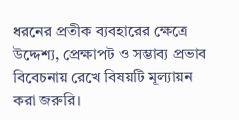ধরনের প্রতীক ব্যবহারের ক্ষেত্রে উদ্দেশ্য, প্রেক্ষাপট ও সম্ভাব্য প্রভাব বিবেচনায় রেখে বিষয়টি মূল্যায়ন করা জরুরি।